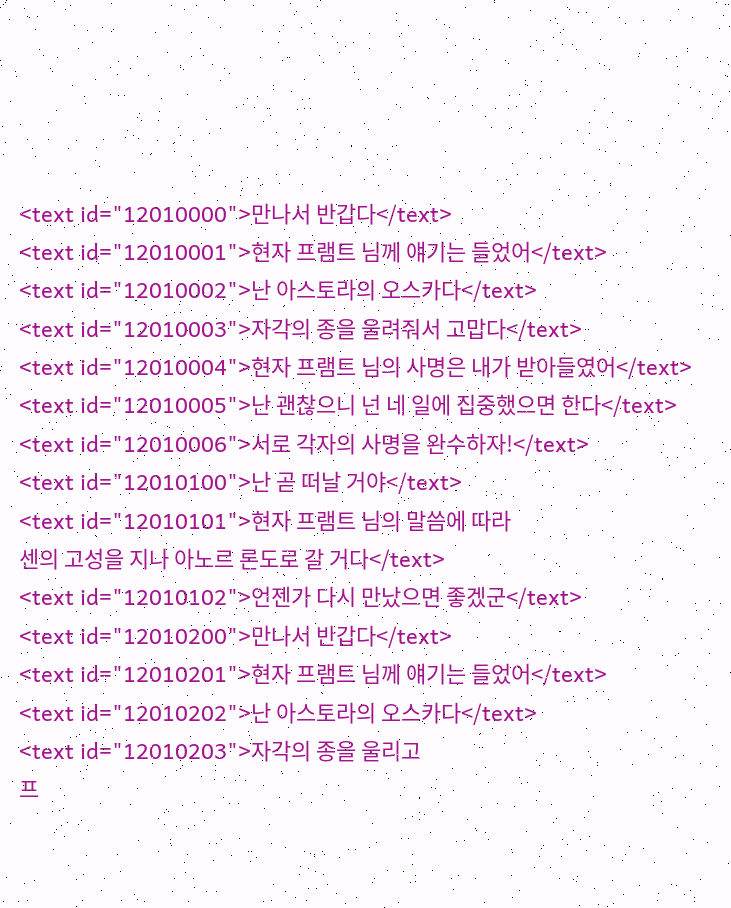<text id="12010000">만나서 반갑다</text>
<text id="12010001">현자 프램트 님께 얘기는 들었어</text>
<text id="12010002">난 아스토라의 오스카다</text>
<text id="12010003">자각의 종을 울려줘서 고맙다</text>
<text id="12010004">현자 프램트 님의 사명은 내가 받아들였어</text>
<text id="12010005">난 괜찮으니 넌 네 일에 집중했으면 한다</text>
<text id="12010006">서로 각자의 사명을 완수하자!</text>
<text id="12010100">난 곧 떠날 거야</text>
<text id="12010101">현자 프램트 님의 말씀에 따라
센의 고성을 지나 아노르 론도로 갈 거다</text>
<text id="12010102">언젠가 다시 만났으면 좋겠군</text>
<text id="12010200">만나서 반갑다</text>
<text id="12010201">현자 프램트 님께 얘기는 들었어</text>
<text id="12010202">난 아스토라의 오스카다</text>
<text id="12010203">자각의 종을 울리고
프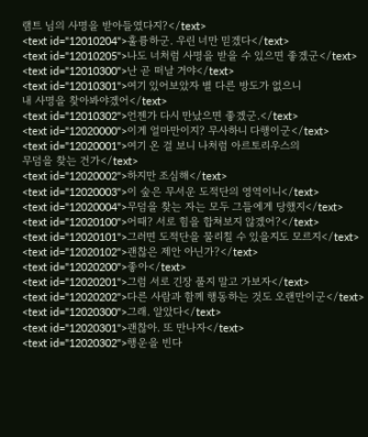램트 님의 사명을 받아들였다지?</text>
<text id="12010204">훌륭하군. 우린 너만 믿겠다</text>
<text id="12010205">나도 너처럼 사명을 받을 수 있으면 좋겠군</text>
<text id="12010300">난 곧 떠날 거야</text>
<text id="12010301">여기 있어보았자 별 다른 방도가 없으니
내 사명을 찾아봐야겠어</text>
<text id="12010302">언젠가 다시 만났으면 좋겠군.</text>
<text id="12020000">이게 얼마만이지? 무사하니 다행이군</text>
<text id="12020001">여기 온 걸 보니 나처럼 아르토리우스의
무덤을 찾는 건가</text>
<text id="12020002">하지만 조심해</text>
<text id="12020003">이 숲은 무서운 도적단의 영역이니</text>
<text id="12020004">무덤을 찾는 자는 모두 그들에게 당했지</text>
<text id="12020100">어때? 서로 힘을 합쳐보지 않겠어?</text>
<text id="12020101">그러면 도적단을 물리칠 수 있을지도 모르지</text>
<text id="12020102">괜찮은 제안 아닌가?</text>
<text id="12020200">좋아</text>
<text id="12020201">그럼 서로 긴장 풀지 말고 가보자</text>
<text id="12020202">다른 사람과 함께 행동하는 것도 오랜만이군</text>
<text id="12020300">그래. 알았다</text>
<text id="12020301">괜찮아. 또 만나자</text>
<text id="12020302">행운을 빈다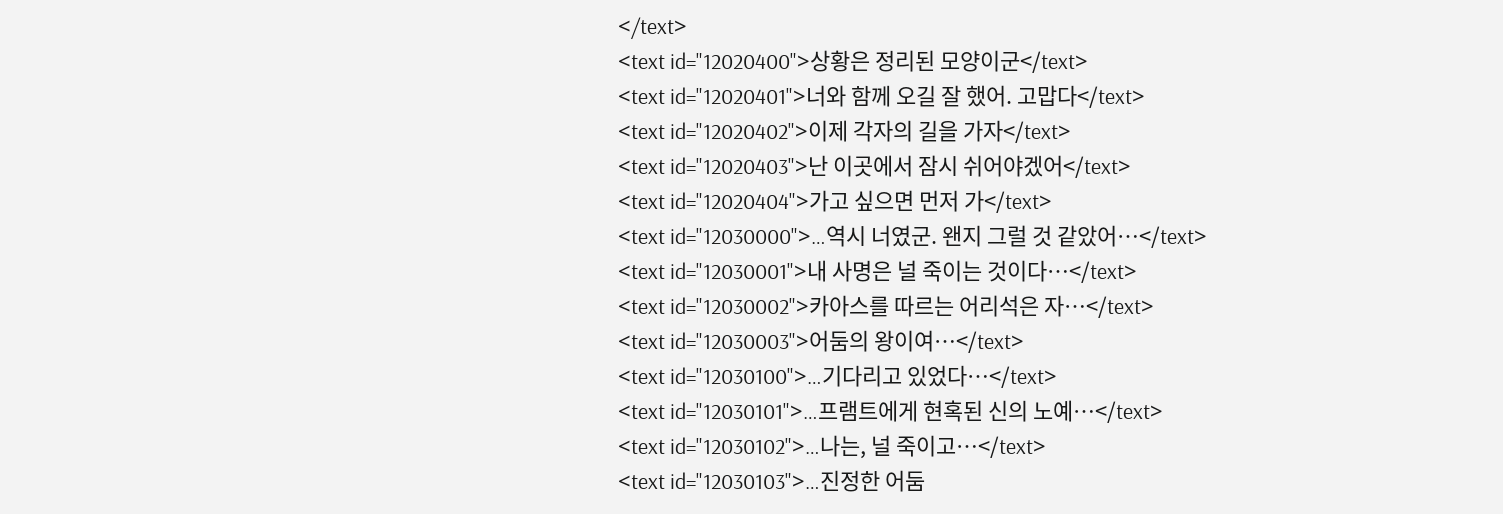</text>
<text id="12020400">상황은 정리된 모양이군</text>
<text id="12020401">너와 함께 오길 잘 했어. 고맙다</text>
<text id="12020402">이제 각자의 길을 가자</text>
<text id="12020403">난 이곳에서 잠시 쉬어야겠어</text>
<text id="12020404">가고 싶으면 먼저 가</text>
<text id="12030000">…역시 너였군. 왠지 그럴 것 같았어…</text>
<text id="12030001">내 사명은 널 죽이는 것이다…</text>
<text id="12030002">카아스를 따르는 어리석은 자…</text>
<text id="12030003">어둠의 왕이여…</text>
<text id="12030100">…기다리고 있었다…</text>
<text id="12030101">…프램트에게 현혹된 신의 노예…</text>
<text id="12030102">…나는, 널 죽이고…</text>
<text id="12030103">…진정한 어둠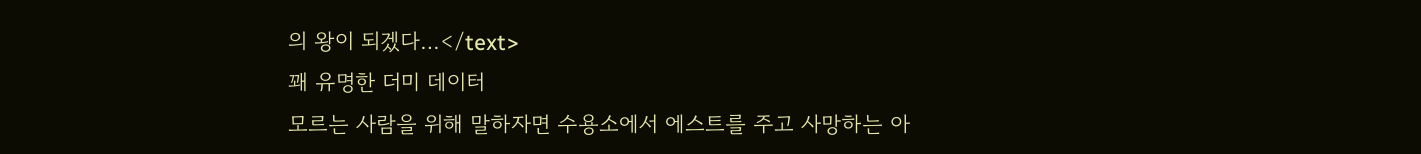의 왕이 되겠다…</text>
꽤 유명한 더미 데이터
모르는 사람을 위해 말하자면 수용소에서 에스트를 주고 사망하는 아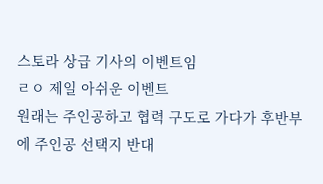스토라 상급 기사의 이벤트임
ㄹㅇ 제일 아쉬운 이벤트
원래는 주인공하고 협력 구도로 가다가 후반부에 주인공 선택지 반대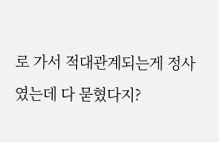로 가서 적대관계되는게 정사였는데 다 묻혔다지?